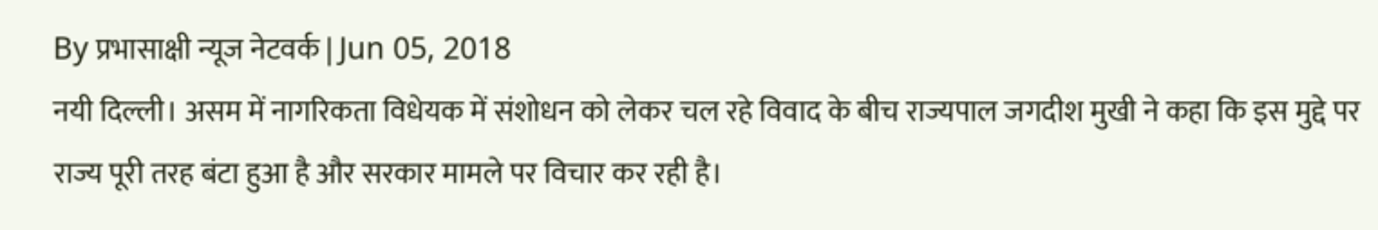By प्रभासाक्षी न्यूज नेटवर्क | Jun 05, 2018
नयी दिल्ली। असम में नागरिकता विधेयक में संशोधन को लेकर चल रहे विवाद के बीच राज्यपाल जगदीश मुखी ने कहा कि इस मुद्दे पर राज्य पूरी तरह बंटा हुआ है और सरकार मामले पर विचार कर रही है।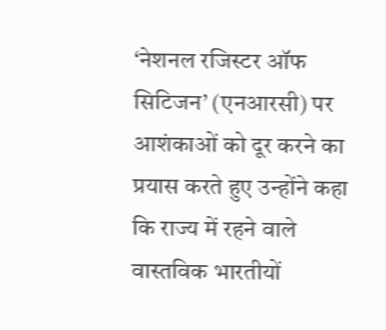‘नेशनल रजिस्टर ऑफ सिटिजन’ (एनआरसी) पर आशंकाओं को दूर करने का प्रयास करते हुए उन्होंने कहा कि राज्य में रहने वाले वास्तविक भारतीयों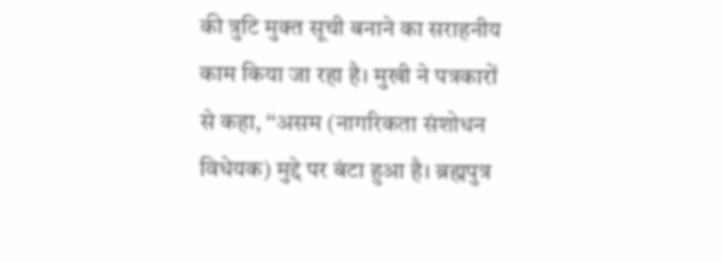की त्रुटि मुक्त सूची बनाने का सराहनीय काम किया जा रहा है। मुखी ने पत्रकारों से कहा, ‘‘असम (नागरिकता संशोधन विधेयक) मुद्दे पर बंटा हुआ है। ब्रह्मपुत्र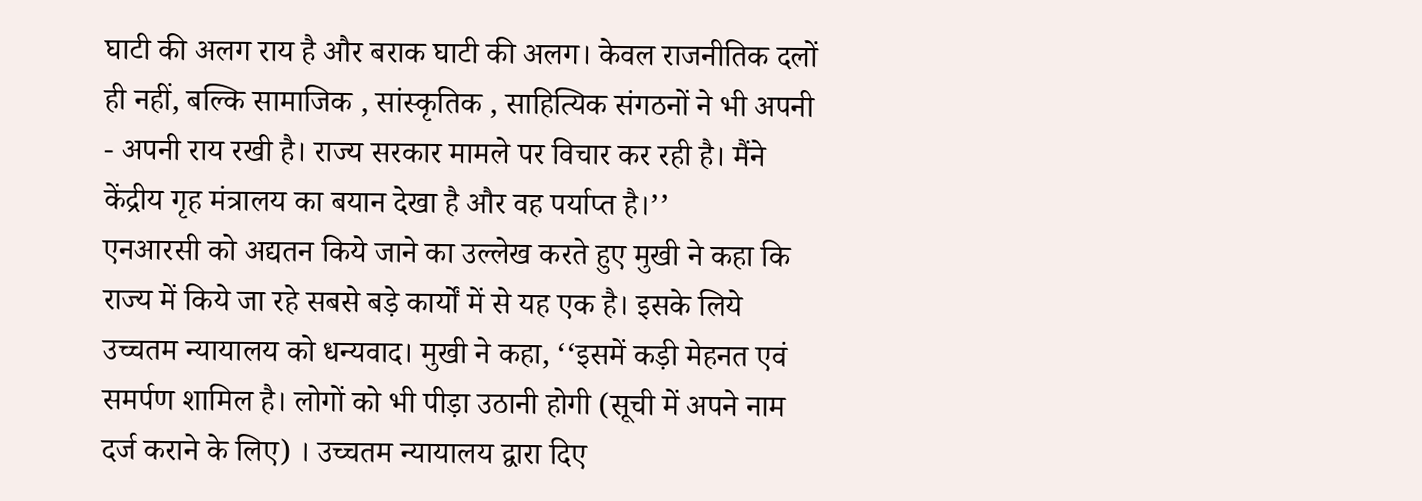घाटी की अलग राय है और बराक घाटी की अलग। केवल राजनीतिक दलों ही नहीं, बल्कि सामाजिक , सांस्कृतिक , साहित्यिक संगठनों ने भी अपनी - अपनी राय रखी है। राज्य सरकार मामले पर विचार कर रही है। मैंने केंद्रीय गृह मंत्रालय का बयान देखा है और वह पर्याप्त है।’’
एनआरसी को अद्यतन किये जाने का उल्लेख करते हुए मुखी ने कहा कि राज्य में किये जा रहे सबसे बड़े कार्यों में से यह एक है। इसके लिये उच्चतम न्यायालय को धन्यवाद। मुखी ने कहा, ‘‘इसमें कड़ी मेहनत एवं समर्पण शामिल है। लोगों को भी पीड़ा उठानी होगी (सूची में अपने नाम दर्ज कराने के लिए) । उच्चतम न्यायालय द्वारा दिए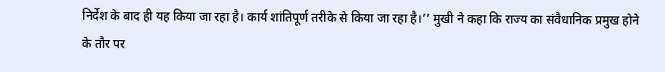निर्देश के बाद ही यह किया जा रहा है। कार्य शांतिपूर्ण तरीके से किया जा रहा है।’’ मुखी ने कहा कि राज्य का संवैधानिक प्रमुख होने के तौर पर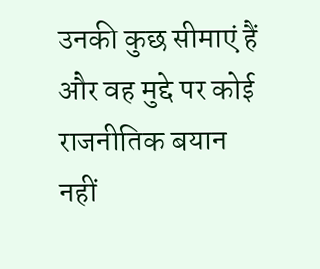उनकी कुछ सीमाएं हैं और वह मुद्दे पर कोई राजनीतिक बयान नहीं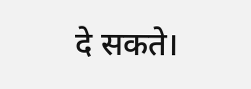दे सकते।